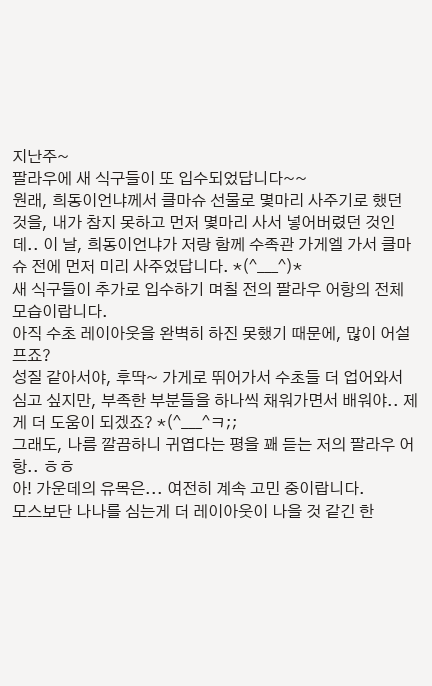지난주~
팔라우에 새 식구들이 또 입수되었답니다~~
원래, 희동이언냐께서 클마슈 선물로 몇마리 사주기로 했던 것을, 내가 참지 못하고 먼저 몇마리 사서 넣어버렸던 것인데.. 이 날, 희동이언냐가 저랑 함께 수족관 가게엘 가서 클마슈 전에 먼저 미리 사주었답니다. *(^___^)*
새 식구들이 추가로 입수하기 며칠 전의 팔라우 어항의 전체 모습이랍니다.
아직 수초 레이아웃을 완벽히 하진 못했기 때문에, 많이 어설프죠?
성질 같아서야, 후딱~ 가게로 뛰어가서 수초들 더 업어와서 심고 싶지만, 부족한 부분들을 하나씩 채워가면서 배워야.. 제게 더 도움이 되겠죠? *(^___^ㅋ;;
그래도, 나름 깔끔하니 귀엽다는 평을 꽤 듣는 저의 팔라우 어항.. ㅎㅎ
아! 가운데의 유목은... 여전히 계속 고민 중이랍니다.
모스보단 나나를 심는게 더 레이아웃이 나을 것 같긴 한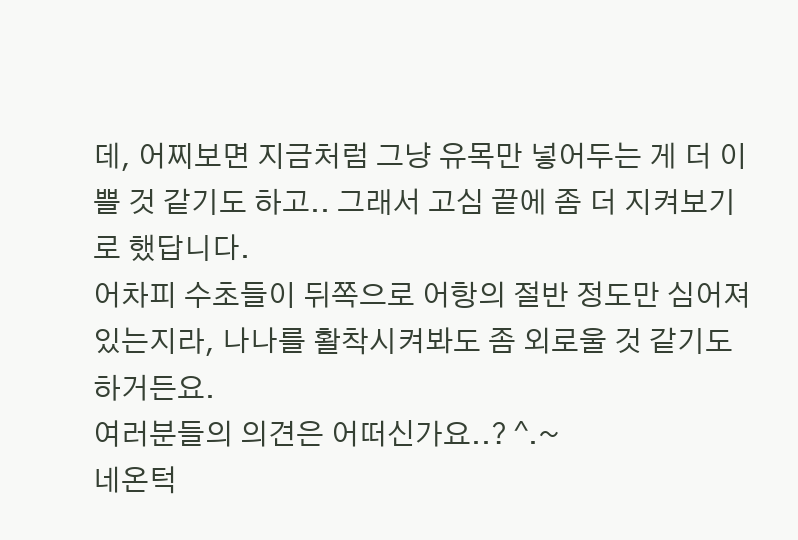데, 어찌보면 지금처럼 그냥 유목만 넣어두는 게 더 이쁠 것 같기도 하고.. 그래서 고심 끝에 좀 더 지켜보기로 했답니다.
어차피 수초들이 뒤쪽으로 어항의 절반 정도만 심어져 있는지라, 나나를 활착시켜봐도 좀 외로울 것 같기도 하거든요.
여러분들의 의견은 어떠신가요..? ^.~
네온턱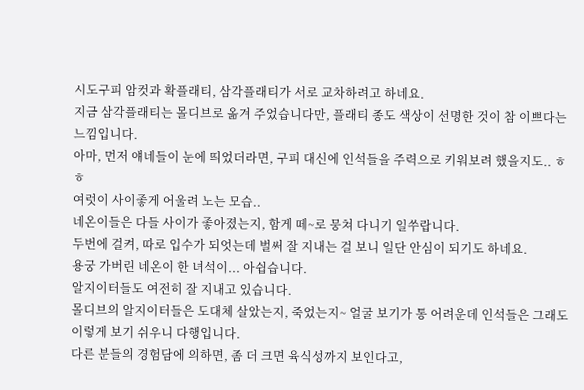시도구피 암컷과 확플래티, 삼각플래티가 서로 교차하려고 하네요.
지금 삼각플래티는 몰디브로 옮겨 주었습니다만, 플래티 종도 색상이 선명한 것이 참 이쁘다는 느낌입니다.
아마, 먼저 얘네들이 눈에 띄었더라면, 구피 대신에 인석들을 주력으로 키워보려 했을지도.. ㅎㅎ
여럿이 사이좋게 어울려 노는 모습..
네온이들은 다들 사이가 좋아졌는지, 함게 떼~로 뭉쳐 다니기 일쑤랍니다.
두번에 걸켜, 따로 입수가 되엇는데 벌써 잘 지내는 걸 보니 일단 안심이 되기도 하네요.
용궁 가버린 네온이 한 녀석이... 아쉽습니다.
알지이터들도 여전히 잘 지내고 있습니다.
몰디브의 알지이터들은 도대체 살았는지, 죽었는지~ 얼굴 보기가 통 어려운데 인석들은 그래도 이렇게 보기 쉬우니 다행입니다.
다른 분들의 경험담에 의하면, 좀 더 크면 육식성까지 보인다고,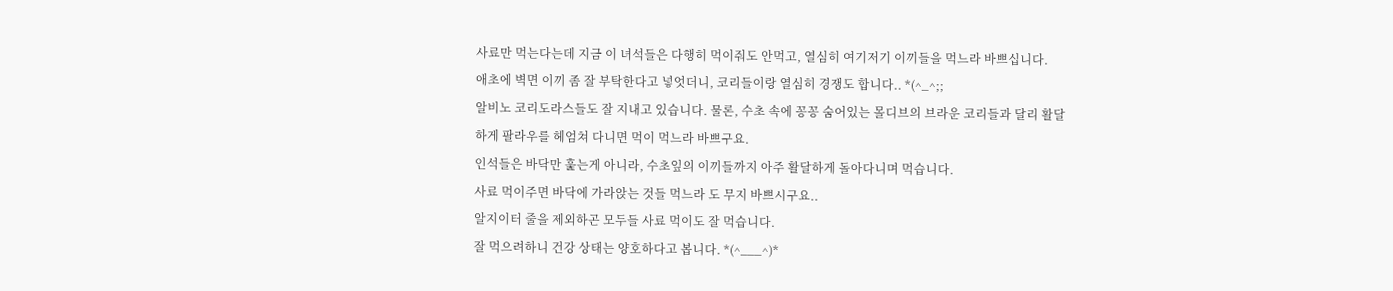사료만 먹는다는데 지금 이 녀석들은 다행히 먹이줘도 안먹고, 열심히 여기저기 이끼들을 먹느라 바쁘십니다.
애초에 벽면 이끼 좀 잘 부탁한다고 넣엇더니, 코리들이랑 열심히 경쟁도 합니다.. *(^_^;;
알비노 코리도라스들도 잘 지내고 있습니다. 물론, 수초 속에 꽁꽁 숨어있는 몰디브의 브라운 코리들과 달리 활달하게 팔라우를 헤엄쳐 다니면 먹이 먹느라 바쁘구요.
인석들은 바닥만 훑는게 아니라, 수초잎의 이끼들까지 아주 활달하게 돌아다니며 먹습니다.
사료 먹이주면 바닥에 가라앉는 것들 먹느라 도 무지 바쁘시구요..
알지이터 줄을 제외하곤 모두들 사료 먹이도 잘 먹습니다.
잘 먹으려하니 건강 상태는 양호하다고 봅니다. *(^___^)*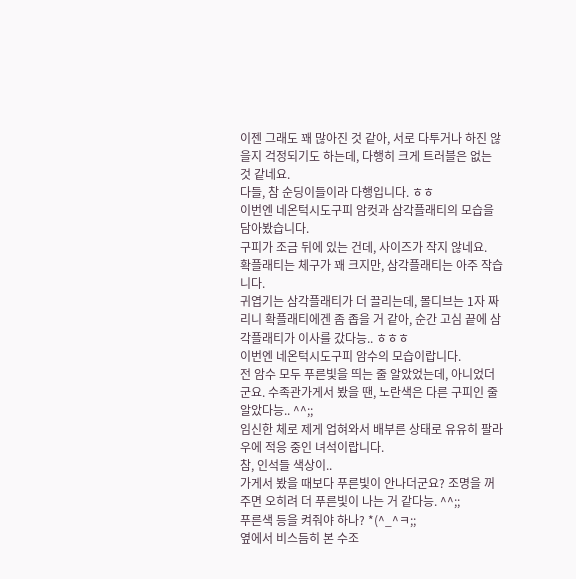이젠 그래도 꽤 많아진 것 같아, 서로 다투거나 하진 않을지 걱정되기도 하는데, 다행히 크게 트러블은 없는 것 같네요.
다들, 참 순딩이들이라 다행입니다. ㅎㅎ
이번엔 네온턱시도구피 암컷과 삼각플래티의 모습을 담아봤습니다.
구피가 조금 뒤에 있는 건데, 사이즈가 작지 않네요.
확플래티는 체구가 꽤 크지만, 삼각플래티는 아주 작습니다.
귀엽기는 삼각플래티가 더 끌리는데, 몰디브는 1자 짜리니 확플래티에겐 좀 좁을 거 같아, 순간 고심 끝에 삼각플래티가 이사를 갔다능.. ㅎㅎㅎ
이번엔 네온턱시도구피 암수의 모습이랍니다.
전 암수 모두 푸른빛을 띄는 줄 알았었는데, 아니었더군요. 수족관가게서 봤을 땐, 노란색은 다른 구피인 줄 알았다능.. ^^;;
임신한 체로 제게 업혀와서 배부른 상태로 유유히 팔라우에 적응 중인 녀석이랍니다.
참, 인석들 색상이..
가게서 봤을 때보다 푸른빛이 안나더군요? 조명을 꺼주면 오히려 더 푸른빛이 나는 거 같다능. ^^;;
푸른색 등을 켜줘야 하나? *(^_^ㅋ;;
옆에서 비스듬히 본 수조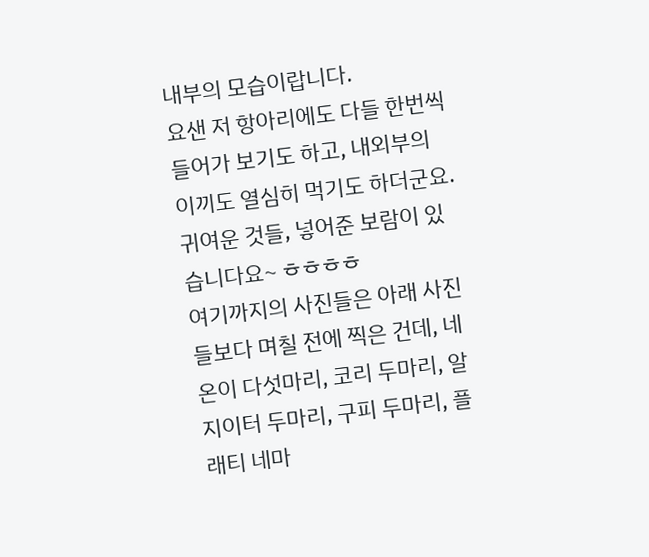내부의 모습이랍니다.
요샌 저 항아리에도 다들 한번씩 들어가 보기도 하고, 내외부의 이끼도 열심히 먹기도 하더군요.
귀여운 것들, 넣어준 보람이 있습니다요~ ㅎㅎㅎㅎ
여기까지의 사진들은 아래 사진들보다 며칠 전에 찍은 건데, 네온이 다섯마리, 코리 두마리, 알지이터 두마리, 구피 두마리, 플래티 네마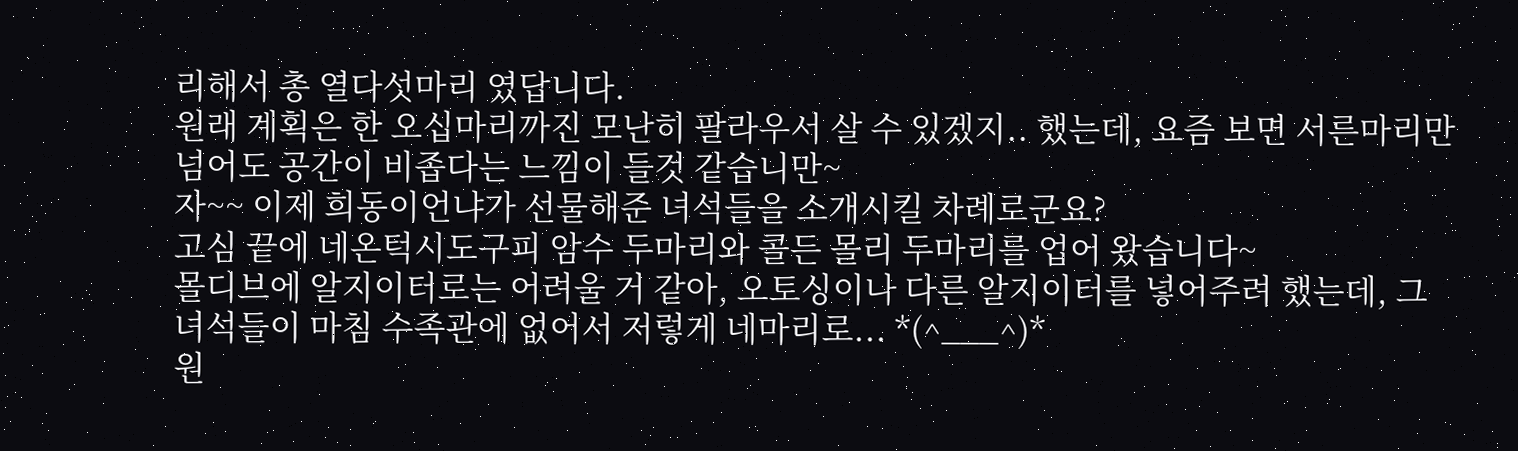리해서 총 열다섯마리 였답니다.
원래 계획은 한 오십마리까진 모난히 팔라우서 살 수 있겠지.. 했는데, 요즘 보면 서른마리만 넘어도 공간이 비좁다는 느낌이 들것 같습니만~
자~~ 이제 희동이언냐가 선물해준 녀석들을 소개시킬 차례로군요?
고심 끝에 네온턱시도구피 암수 두마리와 콜든 몰리 두마리를 업어 왔습니다~
몰디브에 알지이터로는 어려울 거 같아, 오토싱이나 다른 알지이터를 넣어주려 했는데, 그 녀석들이 마침 수족관에 없어서 저렇게 네마리로... *(^___^)*
원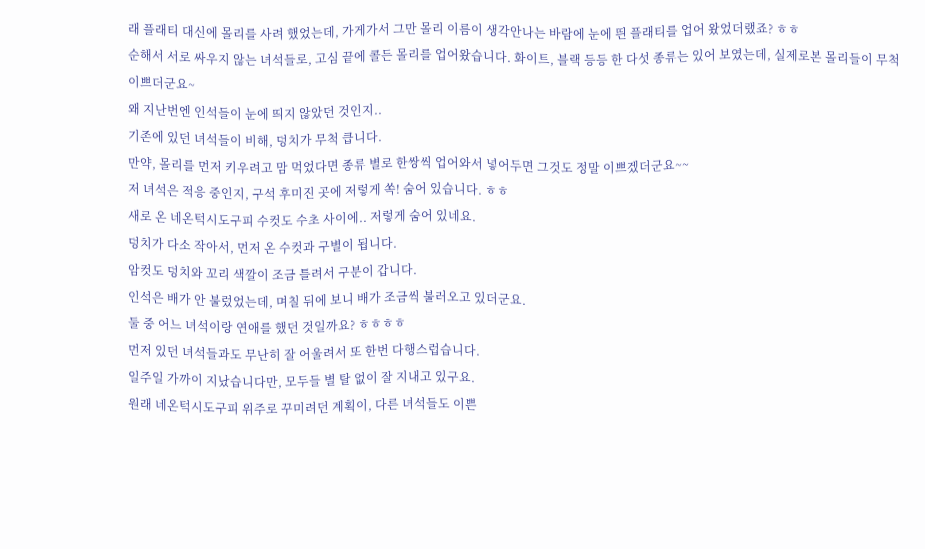래 플래티 대신에 몰리를 사려 했었는데, 가게가서 그만 몰리 이름이 생각안나는 바람에 눈에 띈 플래티를 업어 왔었더랬죠? ㅎㅎ
순해서 서로 싸우지 않는 녀석들로, 고심 끝에 콜든 몰리를 업어왔습니다. 화이트, 블랙 등등 한 다섯 종류는 있어 보였는데, 실제로본 몰리들이 무척 이쁘더군요~
왜 지난번엔 인석들이 눈에 띄지 않았던 것인지..
기존에 있던 녀석들이 비해, 덩치가 무척 큽니다.
만약, 몰리를 먼저 키우려고 맘 먹었다면 종류 별로 한쌍씩 업어와서 넣어두면 그것도 정말 이쁘겠더군요~~
저 녀석은 적응 중인지, 구석 후미진 곳에 저렇게 쏙! 숨어 있습니다. ㅎㅎ
새로 온 네온턱시도구피 수컷도 수초 사이에.. 저렇게 숨어 있네요.
덩치가 다소 작아서, 먼저 온 수컷과 구별이 됩니다.
암컷도 덩치와 꼬리 색깔이 조금 틀려서 구분이 갑니다.
인석은 배가 안 불렀었는데, 며칠 뒤에 보니 배가 조금씩 불러오고 있더군요.
둘 중 어느 녀석이랑 연애를 했던 것일까요? ㅎㅎㅎㅎ
먼저 있던 녀석들과도 무난히 잘 어울려서 또 한번 다행스럽습니다.
일주일 가까이 지났습니다만, 모두들 별 탈 없이 잘 지내고 있구요.
원래 네온턱시도구피 위주로 꾸미려던 계획이, 다른 녀석들도 이쁜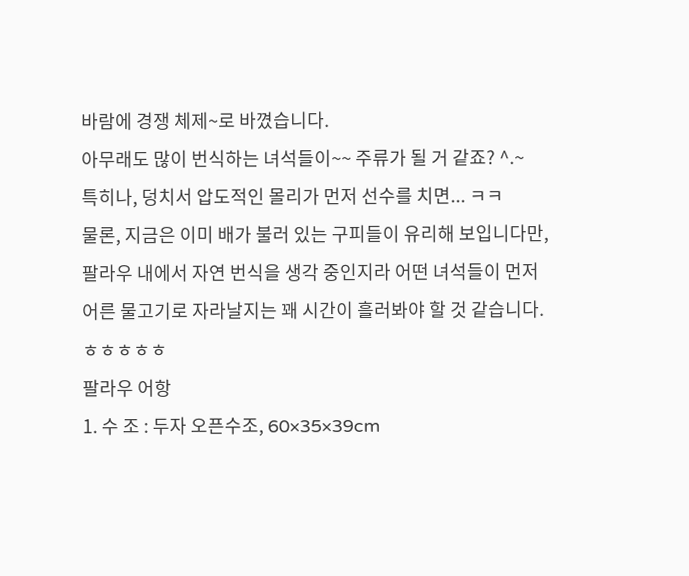바람에 경쟁 체제~로 바꼈습니다.
아무래도 많이 번식하는 녀석들이~~ 주류가 될 거 같죠? ^.~
특히나, 덩치서 압도적인 몰리가 먼저 선수를 치면... ㅋㅋ
물론, 지금은 이미 배가 불러 있는 구피들이 유리해 보입니다만, 팔라우 내에서 자연 번식을 생각 중인지라 어떤 녀석들이 먼저 어른 물고기로 자라날지는 꽤 시간이 흘러봐야 할 것 같습니다. ㅎㅎㅎㅎㅎ
팔라우 어항
1. 수 조 : 두자 오픈수조, 60×35×39cm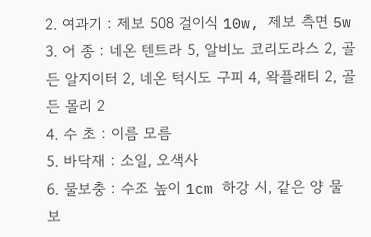2. 여과기 : 제보 508 걸이식 10w, 제보 측면 5w
3. 어 종 : 네온 텐트라 5, 알비노 코리도라스 2, 골든 알지이터 2, 네온 턱시도 구피 4, 왁플래티 2, 골든 몰리 2
4. 수 초 : 이름 모름
5. 바닥재 : 소일, 오색사
6. 물보충 : 수조 높이 1cm 하강 시, 같은 양 물 보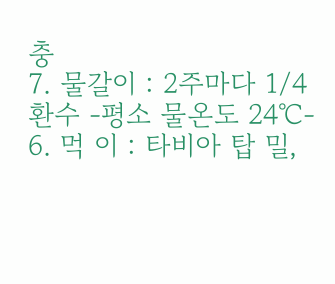충
7. 물갈이 : 2주마다 1/4 환수 -평소 물온도 24℃-
6. 먹 이 : 타비아 탑 밀,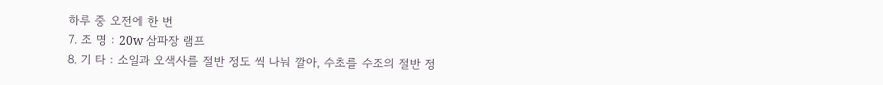하루 중 오전에 한 번
7. 조 명 : 20w 삼파장 램프
8. 기 타 : 소일과 오색사를 절반 정도 씩 나눠 깔아, 수초를 수조의 절반 정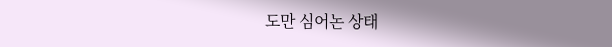도만 심어논 상태